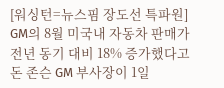[워싱턴=뉴스핌 장도선 특파원] GM의 8월 미국내 자동차 판매가 전년 동기 대비 18% 증가했다고 돈 존슨 GM 부사장이 1일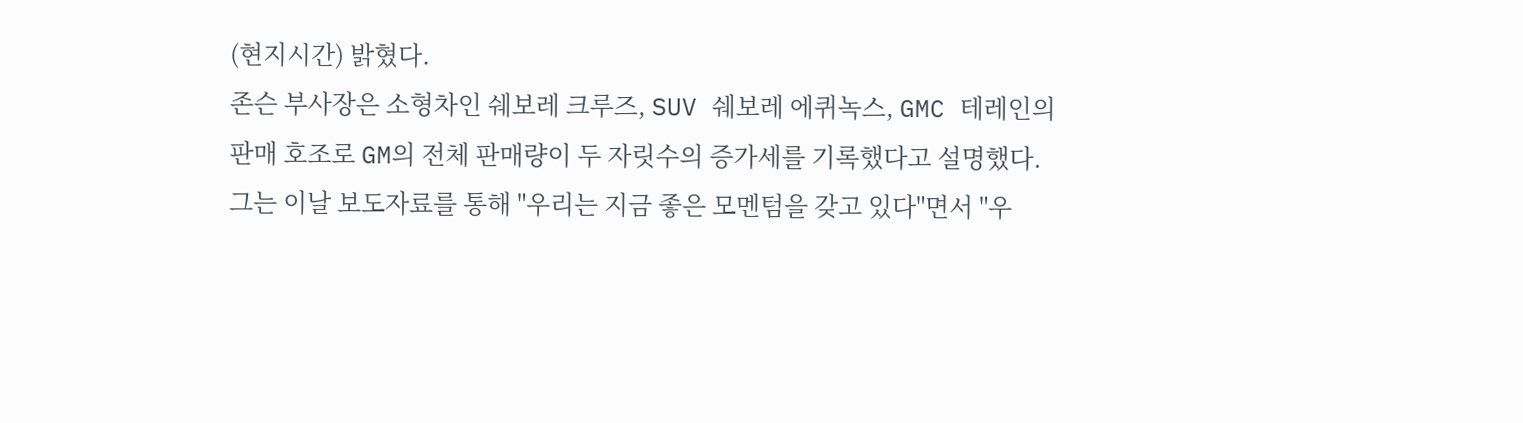(현지시간) 밝혔다.
존슨 부사장은 소형차인 쉐보레 크루즈, SUV 쉐보레 에퀴녹스, GMC 테레인의 판매 호조로 GM의 전체 판매량이 두 자릿수의 증가세를 기록했다고 설명했다.
그는 이날 보도자료를 통해 "우리는 지금 좋은 모멘텀을 갖고 있다"면서 "우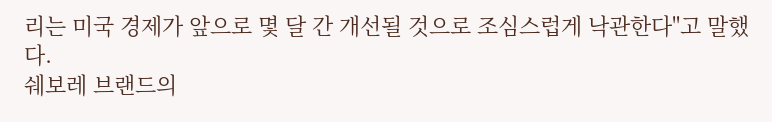리는 미국 경제가 앞으로 몇 달 간 개선될 것으로 조심스럽게 낙관한다"고 말했다.
쉐보레 브랜드의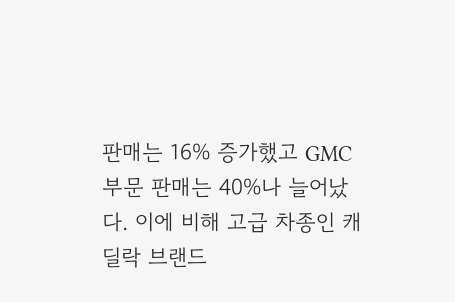판매는 16% 증가했고 GMC 부문 판매는 40%나 늘어났다. 이에 비해 고급 차종인 캐딜락 브랜드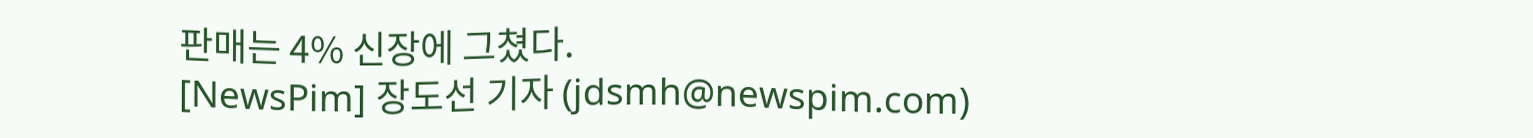판매는 4% 신장에 그쳤다.
[NewsPim] 장도선 기자 (jdsmh@newspim.com)